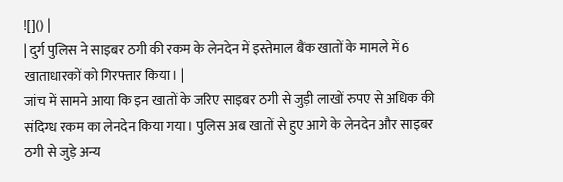![]() |
| दुर्ग पुलिस ने साइबर ठगी की रकम के लेनदेन में इस्तेमाल बैंक खातों के मामले में 6 खाताधारकों को गिरफ्तार किया। |
जांच में सामने आया कि इन खातों के जरिए साइबर ठगी से जुड़ी लाखों रुपए से अधिक की संदिग्ध रकम का लेनदेन किया गया। पुलिस अब खातों से हुए आगे के लेनदेन और साइबर ठगी से जुड़े अन्य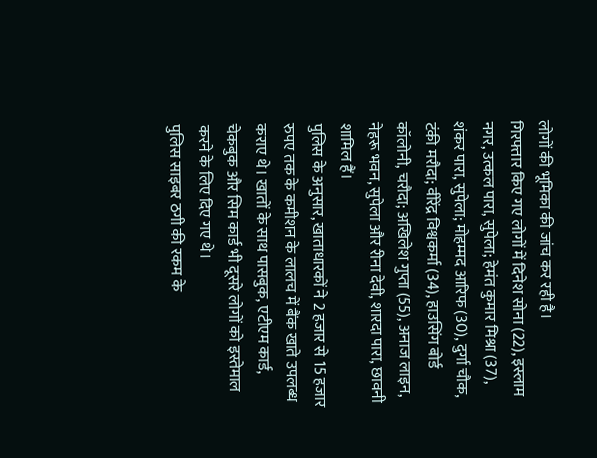लोगों की भूमिका की जांच कर रही है।
गिरफ्तार किए गए लोगों में दिनेश सोना (22), इस्लाम नगर, उत्कल पारा, सुपेला; हेमंत कुमार मिश्रा (37), शंकर पारा, सुपेला; मोहम्मद आरिफ (30), दुर्गा चौक, टंकी मरौदा; वीरेंद्र विश्वकर्मा (34), हाउसिंग बोर्ड कॉलोनी, चरौदा; अखिलेश गुप्ता (55), अनाज लाइन, नेहरू भवन, सुपेला और रीना देवी, शारदा पारा, छावनी शामिल हैं।
पुलिस के अनुसार, खाताधारकों ने 2 हजार से 15 हजार रुपए तक के कमीशन के लालच में बैंक खाते उपलब्ध कराए थे। खातों के साथ पासबुक, एटीएम कार्ड, चेकबुक और सिम कार्ड भी दूसरे लोगों को इस्तेमाल करने के लिए दिए गए थे।
पुलिस साइबर ठगी की रकम के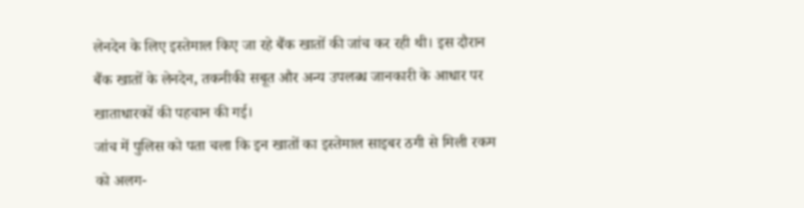लेनदेन के लिए इस्तेमाल किए जा रहे बैंक खातों की जांच कर रही थी। इस दौरान बैंक खातों के लेनदेन, तकनीकी सबूत और अन्य उपलब्ध जानकारी के आधार पर खाताधारकों की पहचान की गई।
जांच में पुलिस को पता चला कि इन खातों का इस्तेमाल साइबर ठगी से मिली रकम को अलग-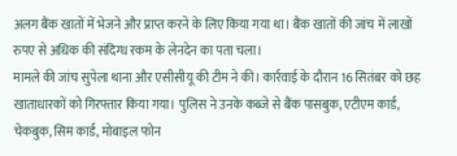अलग बैंक खातों में भेजने और प्राप्त करने के लिए किया गया था। बैंक खातों की जांच में लाखों रुपए से अधिक की संदिग्ध रकम के लेनदेन का पता चला।
मामले की जांच सुपेला थाना और एसीसीयू की टीम ने की। कार्रवाई के दौरान 16 सितंबर को छह खाताधारकों को गिरफ्तार किया गया। पुलिस ने उनके कब्जे से बैंक पासबुक, एटीएम कार्ड, चेकबुक, सिम कार्ड, मोबाइल फोन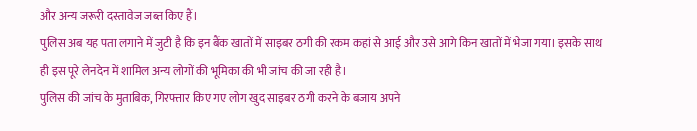और अन्य जरूरी दस्तावेज जब्त किए हैं।
पुलिस अब यह पता लगाने में जुटी है कि इन बैंक खातों में साइबर ठगी की रकम कहां से आई और उसे आगे किन खातों में भेजा गया। इसके साथ ही इस पूरे लेनदेन में शामिल अन्य लोगों की भूमिका की भी जांच की जा रही है।
पुलिस की जांच के मुताबिक, गिरफ्तार किए गए लोग खुद साइबर ठगी करने के बजाय अपने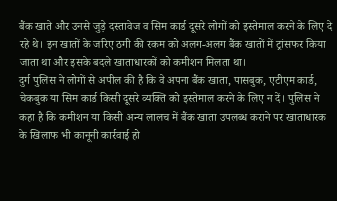बैंक खाते और उनसे जुड़े दस्तावेज व सिम कार्ड दूसरे लोगों को इस्तेमाल करने के लिए दे रहे थे। इन खातों के जरिए ठगी की रकम को अलग-अलग बैंक खातों में ट्रांसफर किया जाता था और इसके बदले खाताधारकों को कमीशन मिलता था।
दुर्ग पुलिस ने लोगों से अपील की है कि वे अपना बैंक खाता, पासबुक, एटीएम कार्ड, चेकबुक या सिम कार्ड किसी दूसरे व्यक्ति को इस्तेमाल करने के लिए न दें। पुलिस ने कहा है कि कमीशन या किसी अन्य लालच में बैंक खाता उपलब्ध कराने पर खाताधारक के खिलाफ भी कानूनी कार्रवाई हो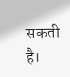सकती है।